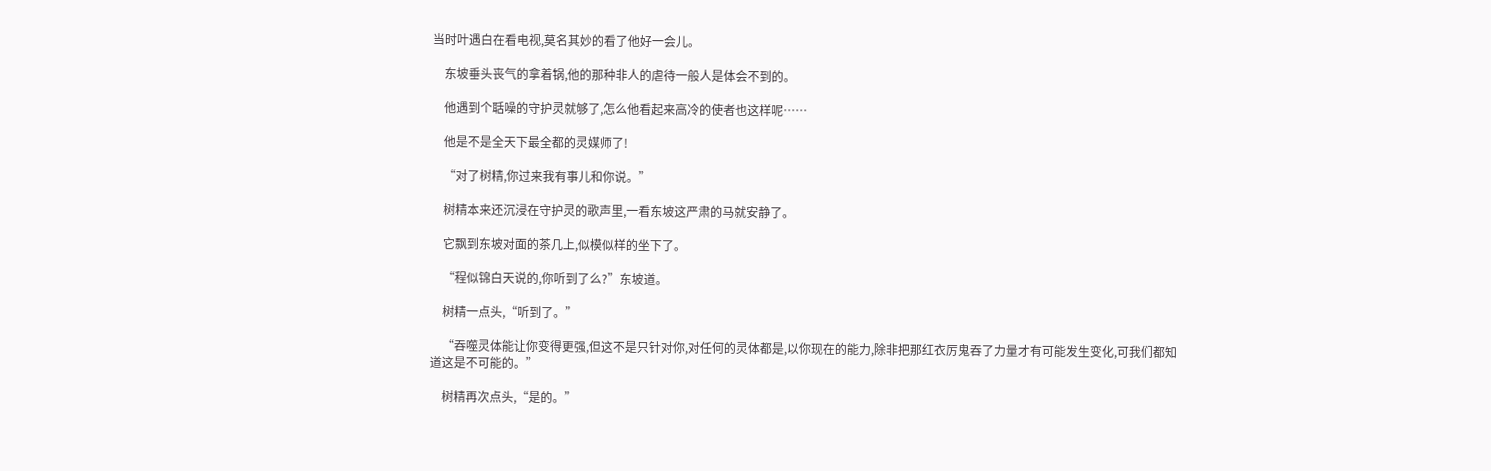当时叶遇白在看电视,莫名其妙的看了他好一会儿。

    东坡垂头丧气的拿着锅,他的那种非人的虐待一般人是体会不到的。

    他遇到个聒噪的守护灵就够了,怎么他看起来高冷的使者也这样呢……

    他是不是全天下最全都的灵媒师了!

    “对了树精,你过来我有事儿和你说。”

    树精本来还沉浸在守护灵的歌声里,一看东坡这严肃的马就安静了。

    它飘到东坡对面的茶几上,似模似样的坐下了。

    “程似锦白天说的,你听到了么?”东坡道。

    树精一点头,“听到了。”

    “吞噬灵体能让你变得更强,但这不是只针对你,对任何的灵体都是,以你现在的能力,除非把那红衣厉鬼吞了力量才有可能发生变化,可我们都知道这是不可能的。”

    树精再次点头,“是的。”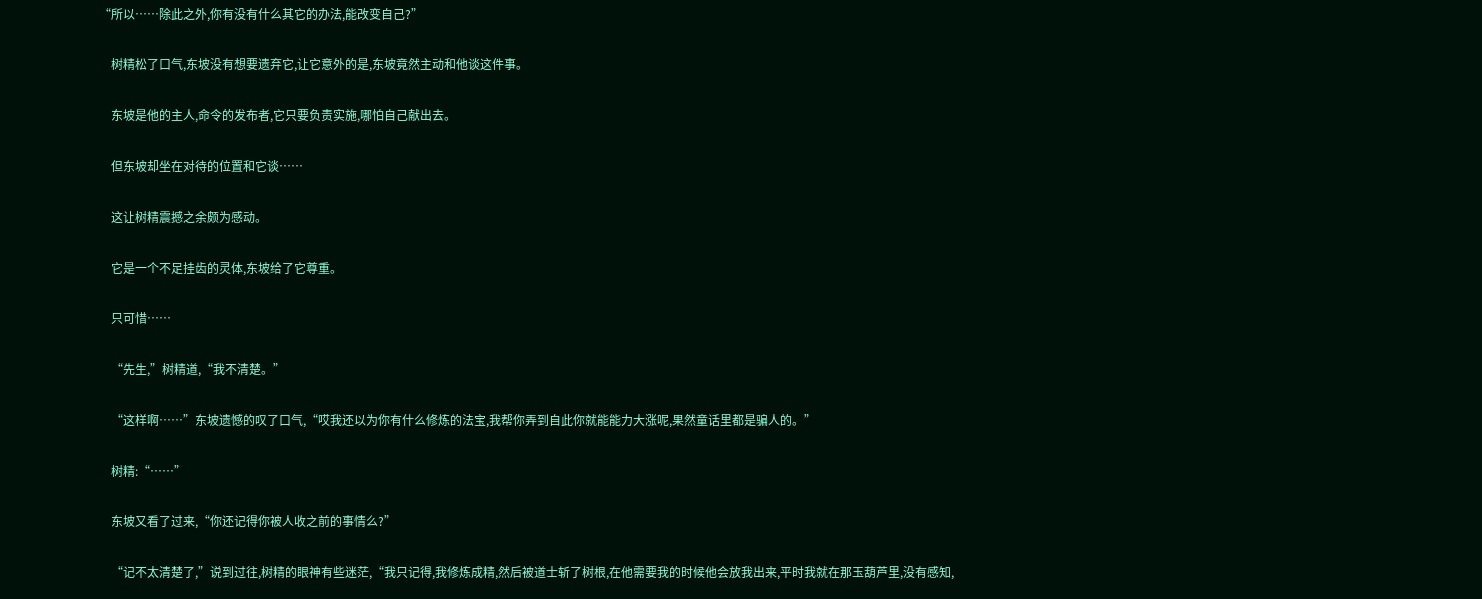“所以……除此之外,你有没有什么其它的办法,能改变自己?”

    树精松了口气,东坡没有想要遗弃它,让它意外的是,东坡竟然主动和他谈这件事。

    东坡是他的主人,命令的发布者,它只要负责实施,哪怕自己献出去。

    但东坡却坐在对待的位置和它谈……

    这让树精震撼之余颇为感动。

    它是一个不足挂齿的灵体,东坡给了它尊重。

    只可惜……

    “先生,”树精道,“我不清楚。”

    “这样啊……”东坡遗憾的叹了口气,“哎我还以为你有什么修炼的法宝,我帮你弄到自此你就能能力大涨呢,果然童话里都是骗人的。”

    树精:“……”

    东坡又看了过来,“你还记得你被人收之前的事情么?”

    “记不太清楚了,”说到过往,树精的眼神有些迷茫,“我只记得,我修炼成精,然后被道士斩了树根,在他需要我的时候他会放我出来,平时我就在那玉葫芦里,没有感知,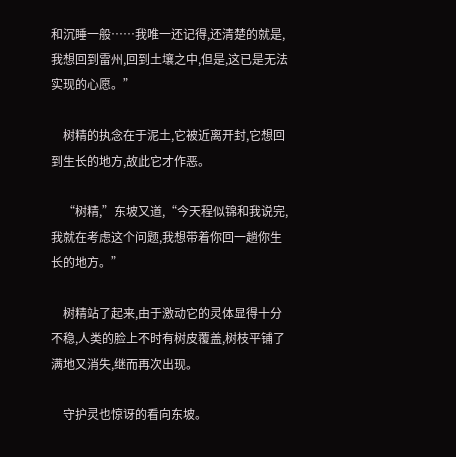和沉睡一般……我唯一还记得,还清楚的就是,我想回到雷州,回到土壤之中,但是,这已是无法实现的心愿。”

    树精的执念在于泥土,它被近离开封,它想回到生长的地方,故此它才作恶。

    “树精,”东坡又道,“今天程似锦和我说完,我就在考虑这个问题,我想带着你回一趟你生长的地方。”

    树精站了起来,由于激动它的灵体显得十分不稳,人类的脸上不时有树皮覆盖,树枝平铺了满地又消失,继而再次出现。

    守护灵也惊讶的看向东坡。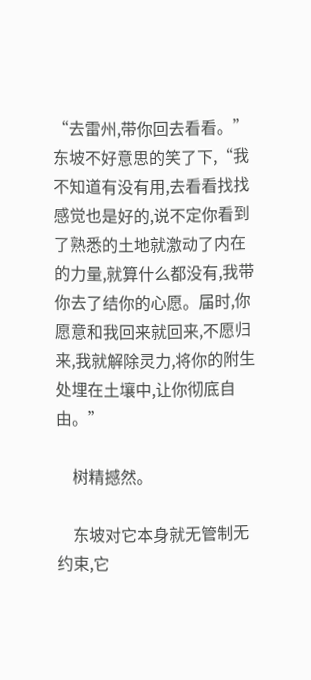“去雷州,带你回去看看。”东坡不好意思的笑了下,“我不知道有没有用,去看看找找感觉也是好的,说不定你看到了熟悉的土地就激动了内在的力量,就算什么都没有,我带你去了结你的心愿。届时,你愿意和我回来就回来,不愿归来,我就解除灵力,将你的附生处埋在土壤中,让你彻底自由。”

    树精撼然。

    东坡对它本身就无管制无约束,它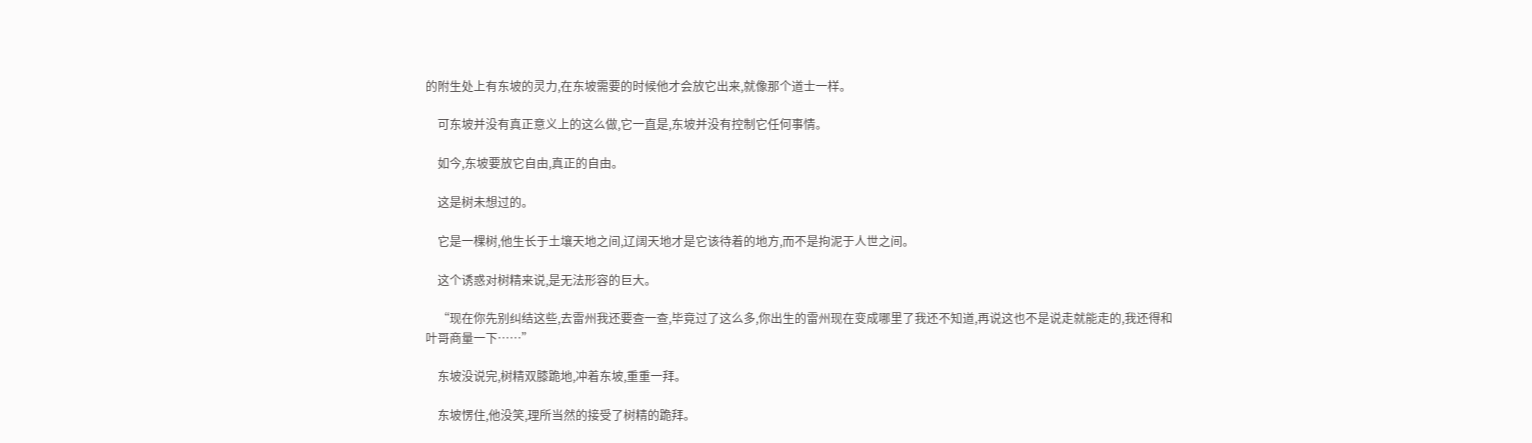的附生处上有东坡的灵力,在东坡需要的时候他才会放它出来,就像那个道士一样。

    可东坡并没有真正意义上的这么做,它一直是,东坡并没有控制它任何事情。

    如今,东坡要放它自由,真正的自由。

    这是树未想过的。

    它是一棵树,他生长于土壤天地之间,辽阔天地才是它该待着的地方,而不是拘泥于人世之间。

    这个诱惑对树精来说,是无法形容的巨大。

    “现在你先别纠结这些,去雷州我还要查一查,毕竟过了这么多,你出生的雷州现在变成哪里了我还不知道,再说这也不是说走就能走的,我还得和叶哥商量一下……”

    东坡没说完,树精双膝跪地,冲着东坡,重重一拜。

    东坡愣住,他没笑,理所当然的接受了树精的跪拜。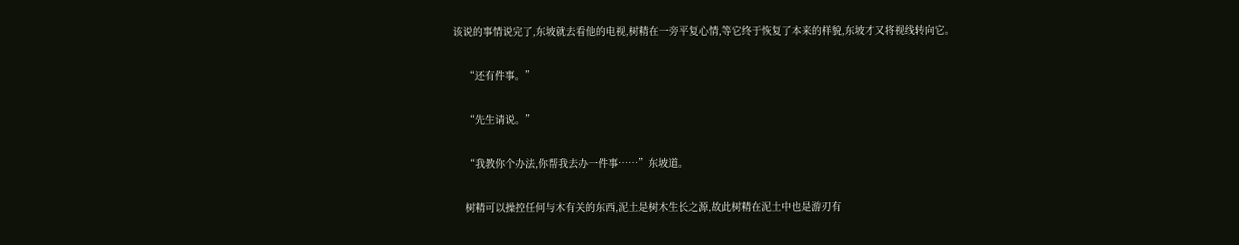该说的事情说完了,东坡就去看他的电视,树精在一旁平复心情,等它终于恢复了本来的样貌,东坡才又将视线转向它。

    “还有件事。”

    “先生请说。”

    “我教你个办法,你帮我去办一件事……”东坡道。

    树精可以操控任何与木有关的东西,泥土是树木生长之源,故此树精在泥土中也是游刃有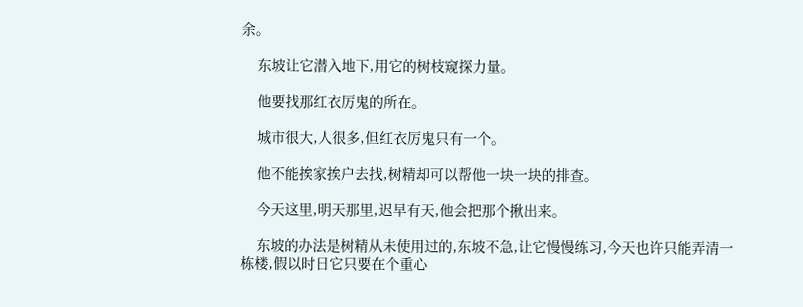余。

    东坡让它潜入地下,用它的树枝窥探力量。

    他要找那红衣厉鬼的所在。

    城市很大,人很多,但红衣厉鬼只有一个。

    他不能挨家挨户去找,树精却可以帮他一块一块的排查。

    今天这里,明天那里,迟早有天,他会把那个揪出来。

    东坡的办法是树精从未使用过的,东坡不急,让它慢慢练习,今天也许只能弄清一栋楼,假以时日它只要在个重心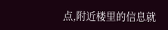点,附近楼里的信息就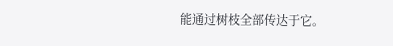能通过树枝全部传达于它。